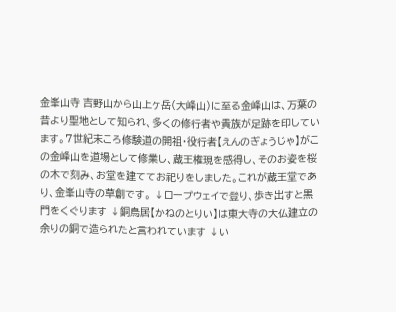金峯山寺 吉野山から山上ヶ岳(大峰山)に至る金峰山は、万葉の昔より聖地として知られ、多くの修行者や貴族が足跡を印しています。7世紀末ころ修験道の開祖・役行者【えんのぎょうじゃ】がこの金峰山を道場として修業し、蔵王権現を感得し、そのお姿を桜の木で刻み、お堂を建ててお祀りをしました。これが蔵王堂であり、金峯山寺の草創です。 ↓ロープウェイで登り、歩き出すと黒門をくぐります ↓銅鳥居【かねのとりい】は東大寺の大仏建立の余りの銅で造られたと言われています ↓い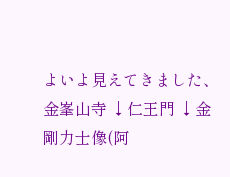よいよ見えてきました、金峯山寺 ↓仁王門 ↓金剛力士像(阿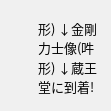形) ↓金剛力士像(吽形) ↓蔵王堂に到着!